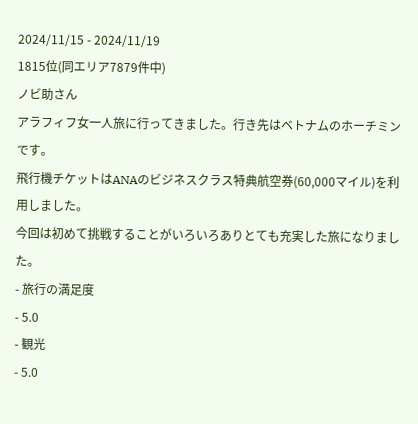2024/11/15 - 2024/11/19
1815位(同エリア7879件中)
ノビ助さん
アラフィフ女一人旅に行ってきました。行き先はベトナムのホーチミンです。
飛行機チケットはANAのビジネスクラス特典航空券(60,000マイル)を利用しました。
今回は初めて挑戦することがいろいろありとても充実した旅になりました。
- 旅行の満足度
- 5.0
- 観光
- 5.0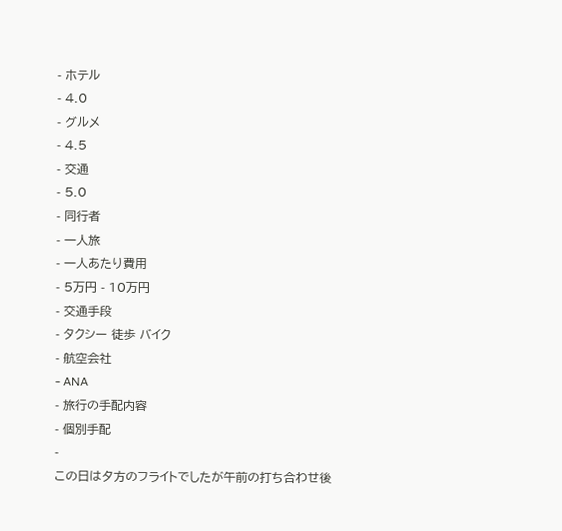- ホテル
- 4.0
- グルメ
- 4.5
- 交通
- 5.0
- 同行者
- 一人旅
- 一人あたり費用
- 5万円 - 10万円
- 交通手段
- タクシー 徒歩 バイク
- 航空会社
- ANA
- 旅行の手配内容
- 個別手配
-
この日は夕方のフライトでしたが午前の打ち合わせ後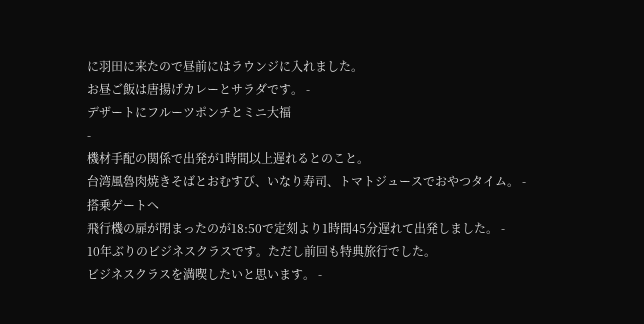に羽田に来たので昼前にはラウンジに入れました。
お昼ご飯は唐揚げカレーとサラダです。 -
デザートにフルーツポンチとミニ大福
-
機材手配の関係で出発が1時間以上遅れるとのこと。
台湾風魯肉焼きそばとおむすび、いなり寿司、トマトジュースでおやつタイム。 -
搭乗ゲートへ
飛行機の扉が閉まったのが18:50で定刻より1時間45分遅れて出発しました。 -
10年ぶりのビジネスクラスです。ただし前回も特典旅行でした。
ビジネスクラスを満喫したいと思います。 -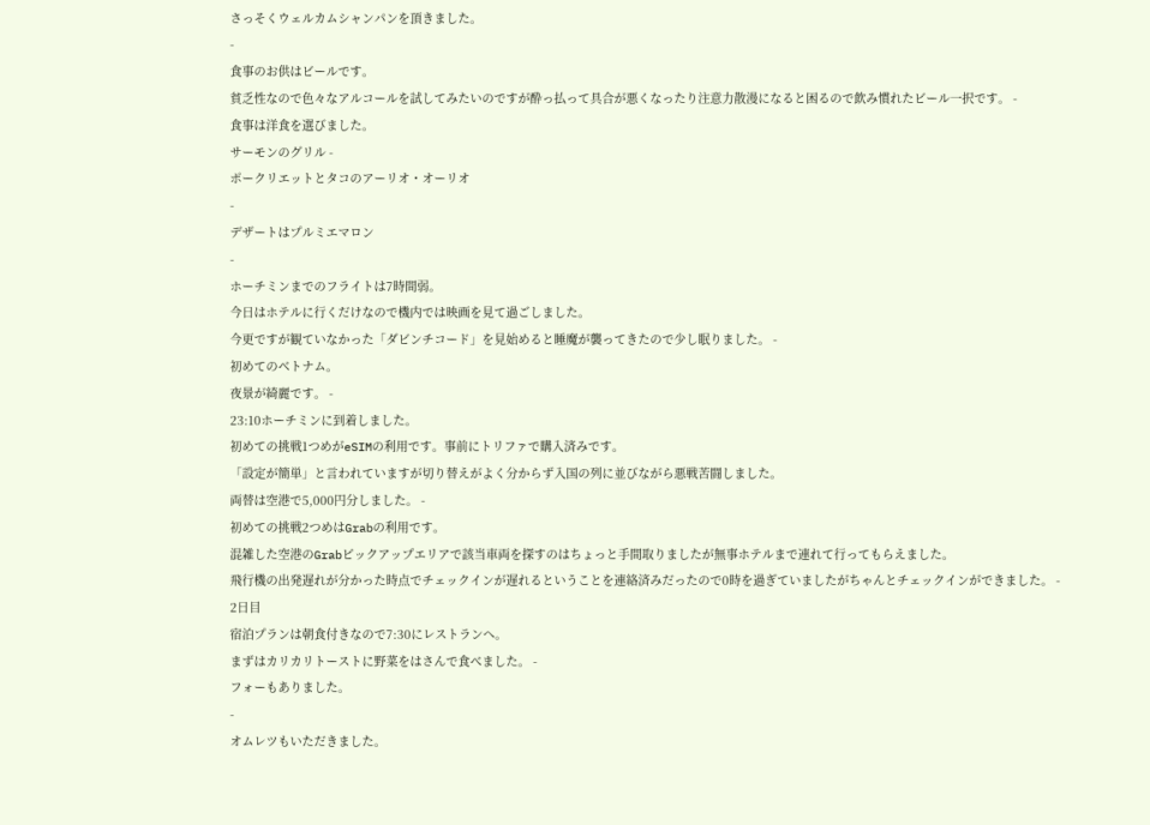さっそくウェルカムシャンパンを頂きました。
-
食事のお供はビールです。
貧乏性なので色々なアルコールを試してみたいのですが酔っ払って具合が悪くなったり注意力散漫になると困るので飲み慣れたビール一択です。 -
食事は洋食を選びました。
サーモンのグリル -
ポークリエットとタコのアーリオ・オーリオ
-
デザートはプルミエマロン
-
ホーチミンまでのフライトは7時間弱。
今日はホテルに行くだけなので機内では映画を見て過ごしました。
今更ですが観ていなかった「ダビンチコード」を見始めると睡魔が襲ってきたので少し眠りました。 -
初めてのベトナム。
夜景が綺麗です。 -
23:10ホーチミンに到着しました。
初めての挑戦1つめがeSIMの利用です。事前にトリファで購入済みです。
「設定が簡単」と言われていますが切り替えがよく分からず入国の列に並びながら悪戦苦闘しました。
両替は空港で5,000円分しました。 -
初めての挑戦2つめはGrabの利用です。
混雑した空港のGrabピックアップエリアで該当車両を探すのはちょっと手間取りましたが無事ホテルまで連れて行ってもらえました。
飛行機の出発遅れが分かった時点でチェックインが遅れるということを連絡済みだったので0時を過ぎていましたがちゃんとチェックインができました。 -
2日目
宿泊プランは朝食付きなので7:30にレストランへ。
まずはカリカリトーストに野菜をはさんで食べました。 -
フォーもありました。
-
オムレツもいただきました。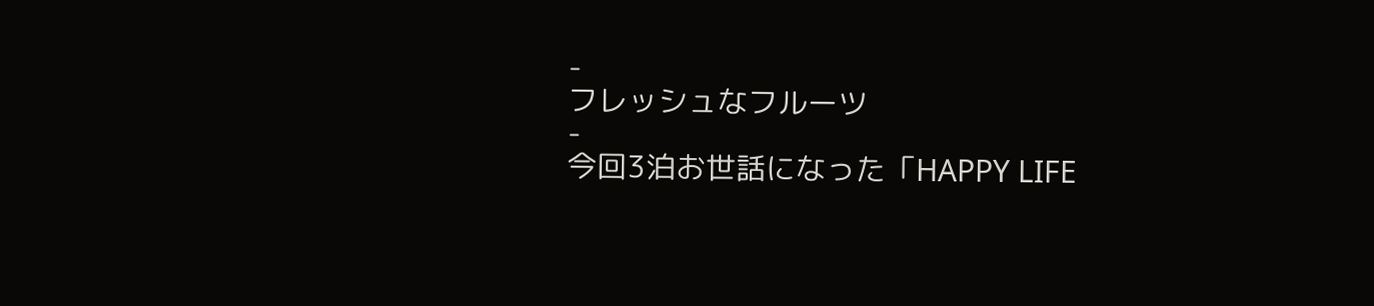-
フレッシュなフルーツ
-
今回3泊お世話になった「HAPPY LIFE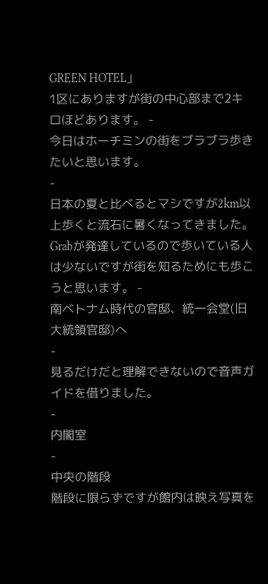GREEN HOTEL」
1区にありますが街の中心部まで2キロほどあります。 -
今日はホーチミンの街をブラブラ歩きたいと思います。
-
日本の夏と比べるとマシですが2km以上歩くと流石に暑くなってきました。
Grabが発達しているので歩いている人は少ないですが街を知るためにも歩こうと思います。 -
南ベトナム時代の官邸、統一会堂(旧大統領官邸)へ
-
見るだけだと理解できないので音声ガイドを借りました。
-
内閣室
-
中央の階段
階段に限らずですが館内は映え写真を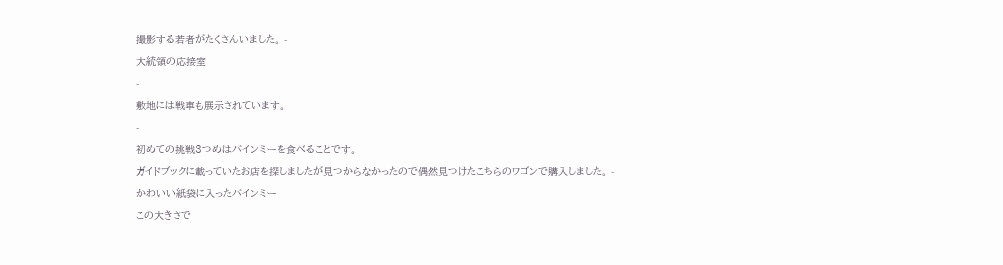撮影する若者がたくさんいました。 -
大統領の応接室
-
敷地には戦車も展示されています。
-
初めての挑戦3つめはバインミーを食べることです。
ガイドブックに載っていたお店を探しましたが見つからなかったので偶然見つけたこちらのワゴンで購入しました。 -
かわいい紙袋に入ったバインミー
この大きさで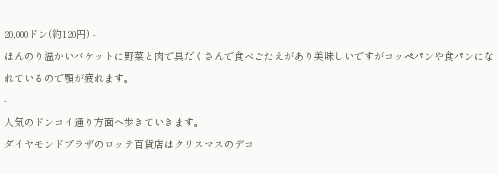20,000ドン(約120円) -
ほんのり温かいバケットに野菜と肉で具だくさんで食べごたえがあり美味しいですがコッペパンや食パンになれているので顎が疲れます。
-
人気のドンコイ通り方面へ歩きていきます。
ダイヤモンドプラザのロッテ百貨店はクリスマスのデコ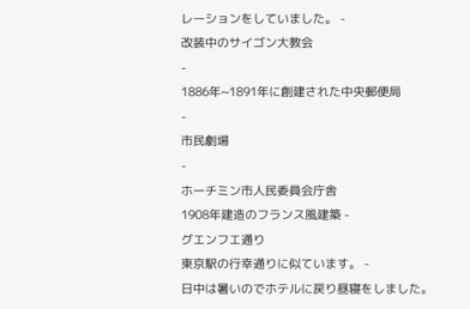レーションをしていました。 -
改装中のサイゴン大教会
-
1886年~1891年に創建された中央郵便局
-
市民劇場
-
ホーチミン市人民委員会庁舎
1908年建造のフランス風建築 -
グエンフエ通り
東京駅の行幸通りに似ています。 -
日中は暑いのでホテルに戻り昼寝をしました。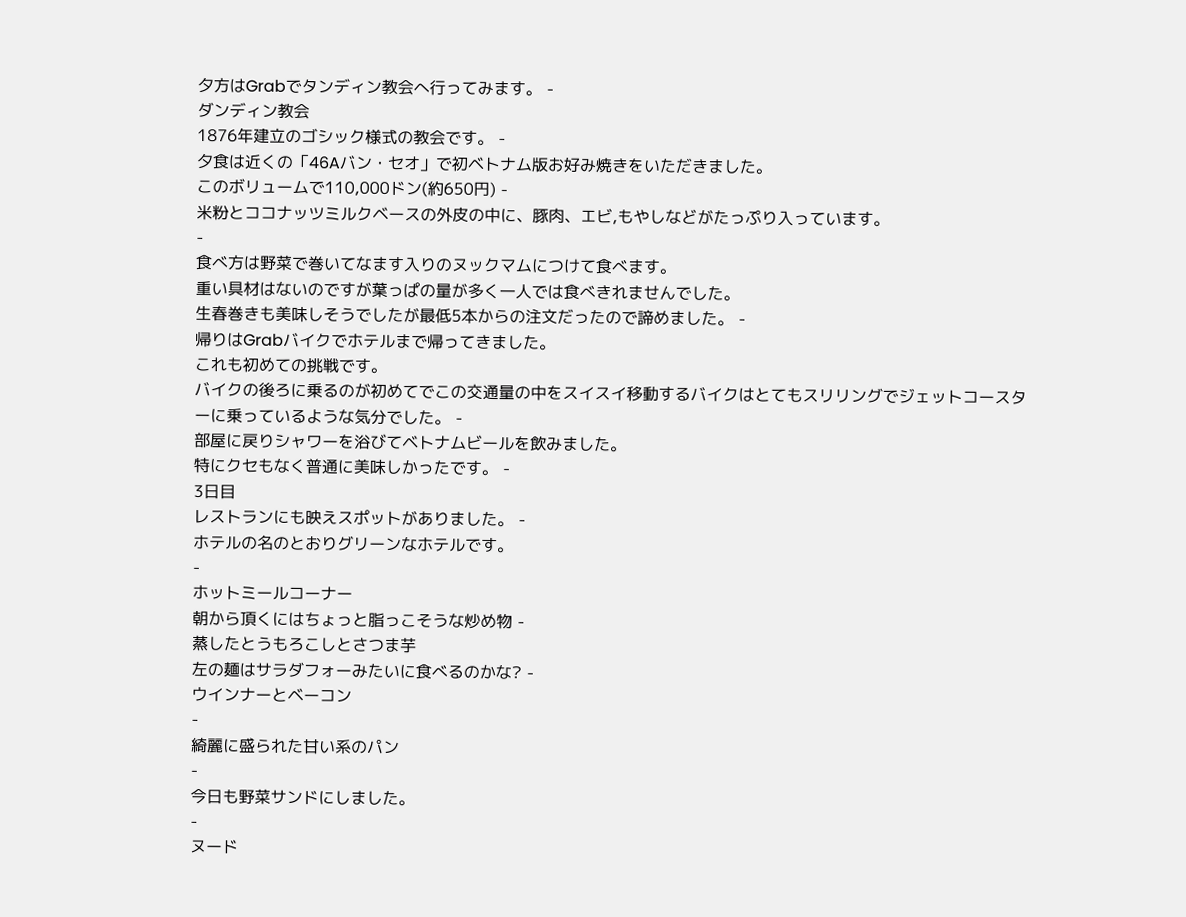夕方はGrabでタンディン教会へ行ってみます。 -
ダンディン教会
1876年建立のゴシック様式の教会です。 -
夕食は近くの「46Aバン・セオ」で初ベトナム版お好み焼きをいただきました。
このボリュームで110,000ドン(約650円) -
米粉とココナッツミルクベースの外皮の中に、豚肉、エビ,もやしなどがたっぷり入っています。
-
食べ方は野菜で巻いてなます入りのヌックマムにつけて食べます。
重い具材はないのですが葉っぱの量が多く一人では食べきれませんでした。
生春巻きも美味しそうでしたが最低5本からの注文だったので諦めました。 -
帰りはGrabバイクでホテルまで帰ってきました。
これも初めての挑戦です。
バイクの後ろに乗るのが初めてでこの交通量の中をスイスイ移動するバイクはとてもスリリングでジェットコースターに乗っているような気分でした。 -
部屋に戻りシャワーを浴びてベトナムビールを飲みました。
特にクセもなく普通に美味しかったです。 -
3日目
レストランにも映えスポットがありました。 -
ホテルの名のとおりグリーンなホテルです。
-
ホットミールコーナー
朝から頂くにはちょっと脂っこそうな炒め物 -
蒸したとうもろこしとさつま芋
左の麺はサラダフォーみたいに食べるのかな? -
ウインナーとベーコン
-
綺麗に盛られた甘い系のパン
-
今日も野菜サンドにしました。
-
ヌード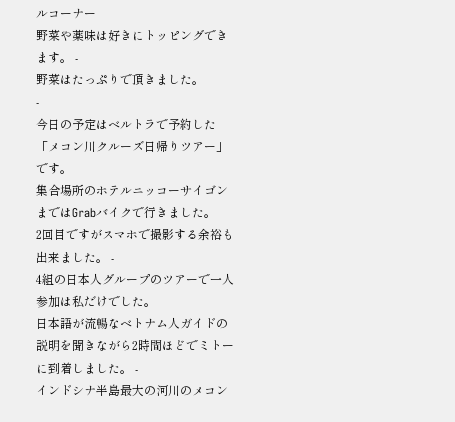ルコーナー
野菜や薬味は好きにトッピングできます。 -
野菜はたっぷりで頂きました。
-
今日の予定はベルトラで予約した「メコン川クルーズ日帰りツアー」です。
集合場所のホテルニッコーサイゴンまではGrabバイクで行きました。
2回目ですがスマホで撮影する余裕も出来ました。 -
4組の日本人グループのツアーで一人参加は私だけでした。
日本語が流暢なベトナム人ガイドの説明を聞きながら2時間ほどでミトーに到着しました。 -
インドシナ半島最大の河川のメコン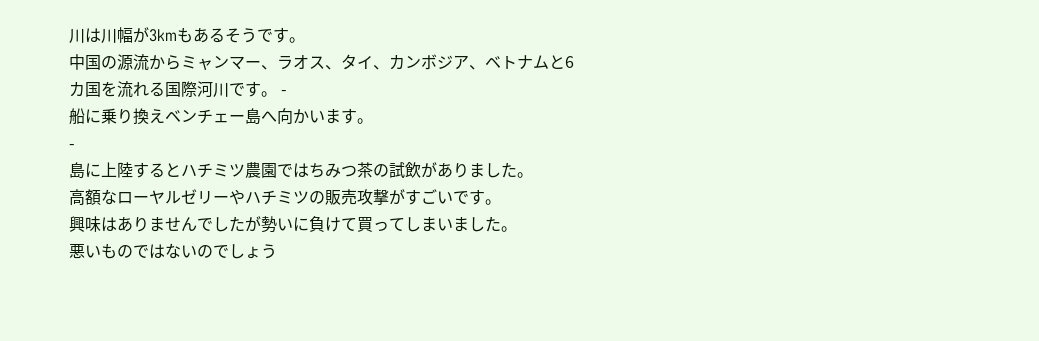川は川幅が3kmもあるそうです。
中国の源流からミャンマー、ラオス、タイ、カンボジア、ベトナムと6カ国を流れる国際河川です。 -
船に乗り換えベンチェー島へ向かいます。
-
島に上陸するとハチミツ農園ではちみつ茶の試飲がありました。
高額なローヤルゼリーやハチミツの販売攻撃がすごいです。
興味はありませんでしたが勢いに負けて買ってしまいました。
悪いものではないのでしょう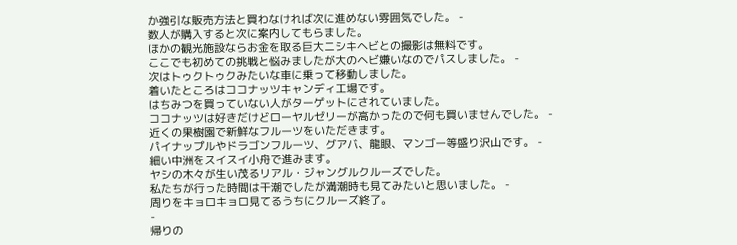か強引な販売方法と買わなければ次に進めない雰囲気でした。 -
数人が購入すると次に案内してもらました。
ほかの観光施設ならお金を取る巨大ニシキヘビとの撮影は無料です。
ここでも初めての挑戦と悩みましたが大のヘビ嫌いなのでパスしました。 -
次はトゥクトゥクみたいな車に乗って移動しました。
着いたところはココナッツキャンディ工場です。
はちみつを買っていない人がターゲットにされていました。
ココナッツは好きだけどローヤルゼリーが高かったので何も買いませんでした。 -
近くの果樹園で新鮮なフルーツをいただきます。
パイナップルやドラゴンフルーツ、グアバ、龍眼、マンゴー等盛り沢山です。 -
細い中洲をスイスイ小舟で進みます。
ヤシの木々が生い茂るリアル・ジャングルクルーズでした。
私たちが行った時間は干潮でしたが満潮時も見てみたいと思いました。 -
周りをキョロキョロ見てるうちにクルーズ終了。
-
帰りの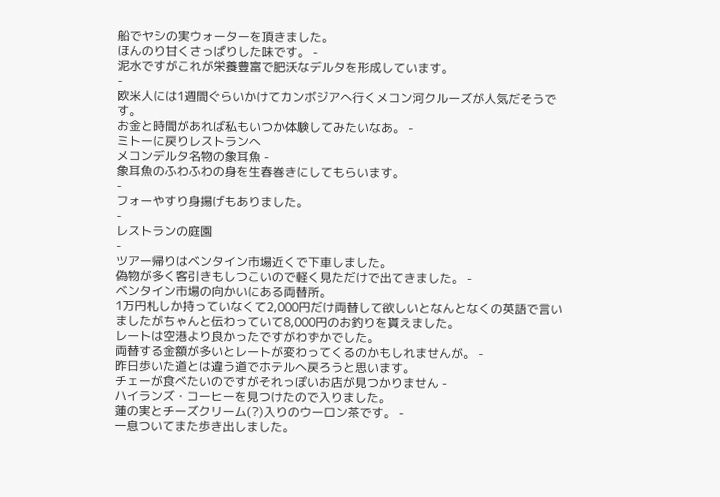船でヤシの実ウォーターを頂きました。
ほんのり甘くさっぱりした味です。 -
泥水ですがこれが栄養豊富で肥沃なデルタを形成しています。
-
欧米人には1週間ぐらいかけてカンボジアへ行くメコン河クルーズが人気だそうです。
お金と時間があれば私もいつか体験してみたいなあ。 -
ミトーに戻りレストランへ
メコンデルタ名物の象耳魚 -
象耳魚のふわふわの身を生春巻きにしてもらいます。
-
フォーやすり身揚げもありました。
-
レストランの庭園
-
ツアー帰りはベンタイン市場近くで下車しました。
偽物が多く客引きもしつこいので軽く見ただけで出てきました。 -
ベンタイン市場の向かいにある両替所。
1万円札しか持っていなくて2,000円だけ両替して欲しいとなんとなくの英語で言いましたがちゃんと伝わっていて8,000円のお釣りを貰えました。
レートは空港より良かったですがわずかでした。
両替する金額が多いとレートが変わってくるのかもしれませんが。 -
昨日歩いた道とは違う道でホテルへ戻ろうと思います。
チェーが食べたいのですがそれっぽいお店が見つかりません -
ハイランズ・コーヒーを見つけたので入りました。
蓮の実とチーズクリーム(?)入りのウーロン茶です。 -
一息ついてまた歩き出しました。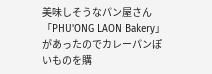美味しそうなパン屋さん「PHU'ONG LAON Bakery」があったのでカレーパンぽいものを購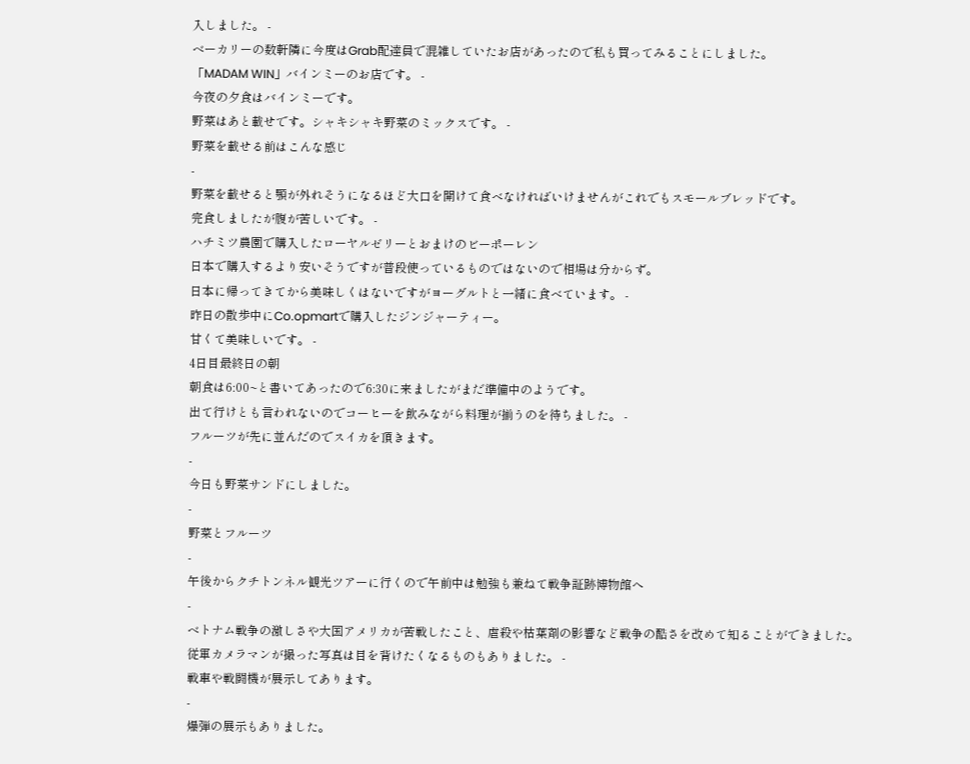入しました。 -
ベーカリーの数軒隣に今度はGrab配達員で混雑していたお店があったので私も買ってみることにしました。
「MADAM WIN」バインミーのお店です。 -
今夜の夕食はバインミーです。
野菜はあと載せです。シャキシャキ野菜のミックスです。 -
野菜を載せる前はこんな感じ
-
野菜を載せると顎が外れそうになるほど大口を開けて食べなければいけませんがこれでもスモールブレッドです。
完食しましたが腹が苦しいです。 -
ハチミツ農園で購入したローヤルゼリーとおまけのビーポーレン
日本で購入するより安いそうですが普段使っているものではないので相場は分からず。
日本に帰ってきてから美味しくはないですがヨーグルトと一緒に食べています。 -
昨日の散歩中にCo.opmartで購入したジンジャーティー。
甘くて美味しいです。 -
4日目最終日の朝
朝食は6:00~と書いてあったので6:30に来ましたがまだ準備中のようです。
出て行けとも言われないのでコーヒーを飲みながら料理が揃うのを待ちました。 -
フルーツが先に並んだのでスイカを頂きます。
-
今日も野菜サンドにしました。
-
野菜とフルーツ
-
午後からクチトンネル観光ツアーに行くので午前中は勉強も兼ねて戦争証跡博物館へ
-
ベトナム戦争の激しさや大国アメリカが苦戦したこと、虐殺や枯葉剤の影響など戦争の酷さを改めて知ることができました。
従軍カメラマンが撮った写真は目を背けたくなるものもありました。 -
戦車や戦闘機が展示してあります。
-
爆弾の展示もありました。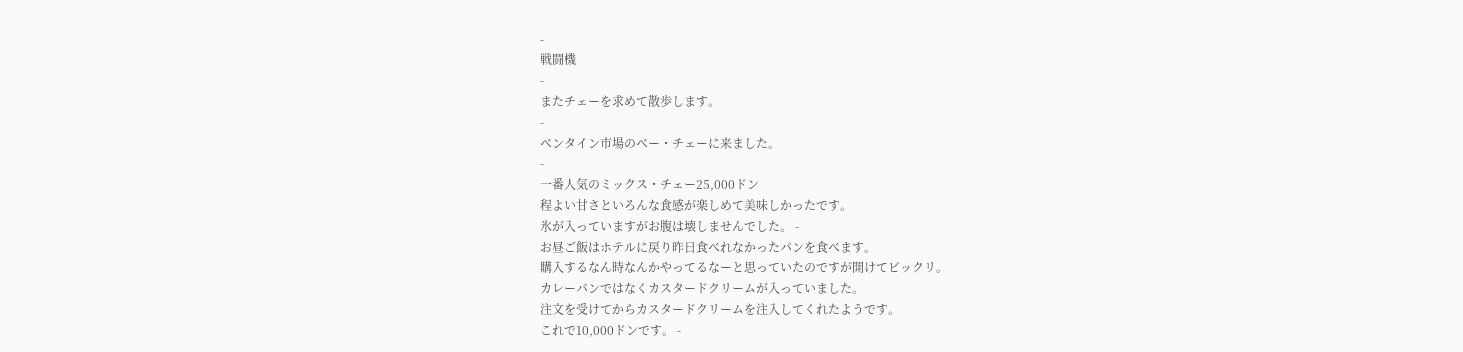-
戦闘機
-
またチェーを求めて散歩します。
-
ベンタイン市場のベー・チェーに来ました。
-
一番人気のミックス・チェー25,000ドン
程よい甘さといろんな食感が楽しめて美味しかったです。
氷が入っていますがお腹は壊しませんでした。 -
お昼ご飯はホテルに戻り昨日食べれなかったパンを食べます。
購入するなん時なんかやってるなーと思っていたのですが開けてビックリ。
カレーパンではなくカスタードクリームが入っていました。
注文を受けてからカスタードクリームを注入してくれたようです。
これで10,000ドンです。 -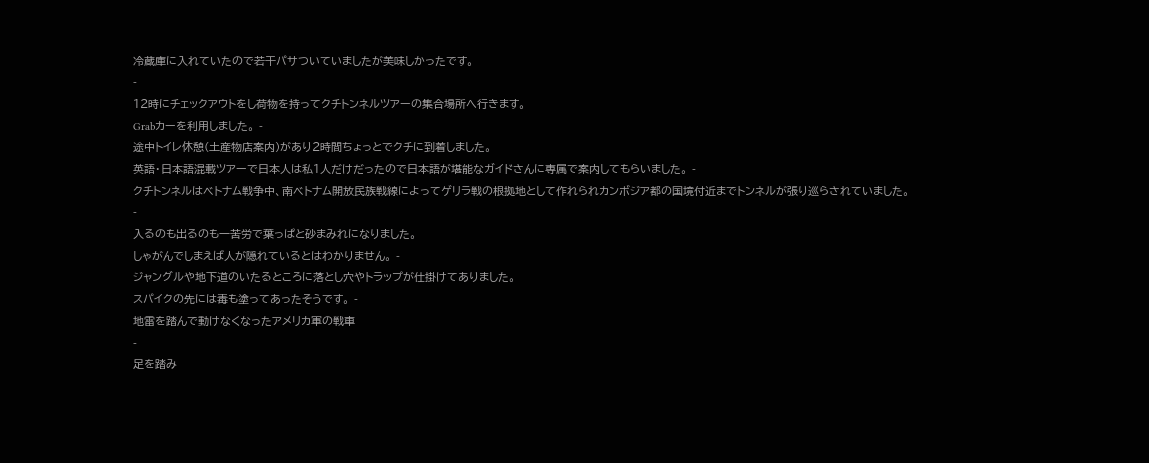冷蔵庫に入れていたので若干パサついていましたが美味しかったです。
-
12時にチェックアウトをし荷物を持ってクチトンネルツアーの集合場所へ行きます。
Grabカーを利用しました。 -
途中トイレ休憩(土産物店案内)があり2時間ちょっとでクチに到着しました。
英語・日本語混載ツアーで日本人は私1人だけだったので日本語が堪能なガイドさんに専属で案内してもらいました。 -
クチトンネルはベトナム戦争中、南ベトナム開放民族戦線によってゲリラ戦の根拠地として作れられカンボジア都の国境付近までトンネルが張り巡らされていました。
-
入るのも出るのも一苦労で葉っぱと砂まみれになりました。
しゃがんでしまえば人が隠れているとはわかりません。 -
ジャングルや地下道のいたるところに落とし穴やトラップが仕掛けてありました。
スパイクの先には毒も塗ってあったそうです。 -
地雷を踏んで動けなくなったアメリカ軍の戦車
-
足を踏み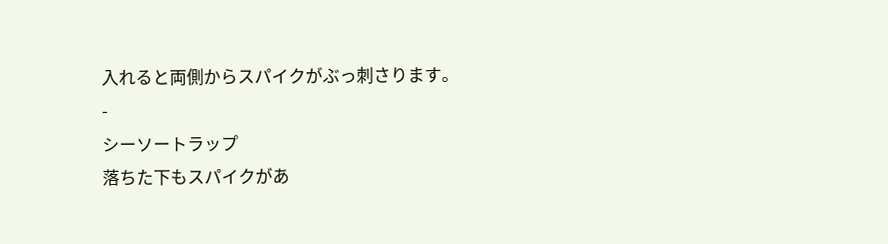入れると両側からスパイクがぶっ刺さります。
-
シーソートラップ
落ちた下もスパイクがあ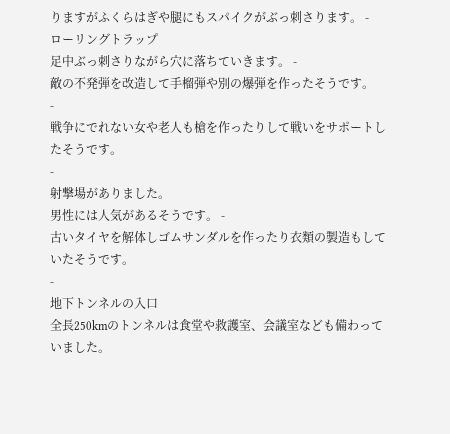りますがふくらはぎや腿にもスパイクがぶっ刺さります。 -
ローリングトラップ
足中ぶっ刺さりながら穴に落ちていきます。 -
敵の不発弾を改造して手榴弾や別の爆弾を作ったそうです。
-
戦争にでれない女や老人も槍を作ったりして戦いをサポートしたそうです。
-
射撃場がありました。
男性には人気があるそうです。 -
古いタイヤを解体しゴムサンダルを作ったり衣類の製造もしていたそうです。
-
地下トンネルの入口
全長250kmのトンネルは食堂や救護室、会議室なども備わっていました。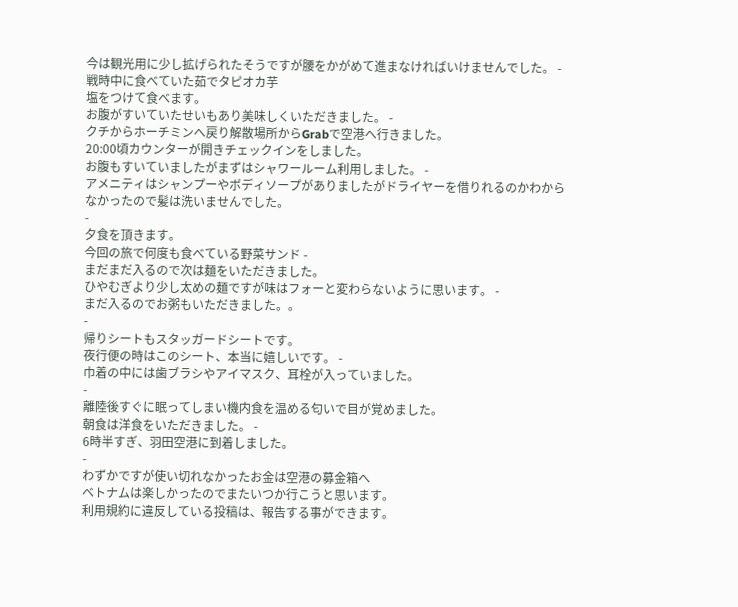今は観光用に少し拡げられたそうですが腰をかがめて進まなければいけませんでした。 -
戦時中に食べていた茹でタピオカ芋
塩をつけて食べます。
お腹がすいていたせいもあり美味しくいただきました。 -
クチからホーチミンへ戻り解散場所からGrabで空港へ行きました。
20:00頃カウンターが開きチェックインをしました。
お腹もすいていましたがまずはシャワールーム利用しました。 -
アメニティはシャンプーやボディソープがありましたがドライヤーを借りれるのかわからなかったので髪は洗いませんでした。
-
夕食を頂きます。
今回の旅で何度も食べている野菜サンド -
まだまだ入るので次は麺をいただきました。
ひやむぎより少し太めの麺ですが味はフォーと変わらないように思います。 -
まだ入るのでお粥もいただきました。。
-
帰りシートもスタッガードシートです。
夜行便の時はこのシート、本当に嬉しいです。 -
巾着の中には歯ブラシやアイマスク、耳栓が入っていました。
-
離陸後すぐに眠ってしまい機内食を温める匂いで目が覚めました。
朝食は洋食をいただきました。 -
6時半すぎ、羽田空港に到着しました。
-
わずかですが使い切れなかったお金は空港の募金箱へ
ベトナムは楽しかったのでまたいつか行こうと思います。
利用規約に違反している投稿は、報告する事ができます。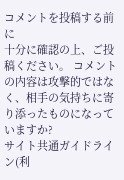コメントを投稿する前に
十分に確認の上、ご投稿ください。 コメントの内容は攻撃的ではなく、相手の気持ちに寄り添ったものになっていますか?
サイト共通ガイドライン(利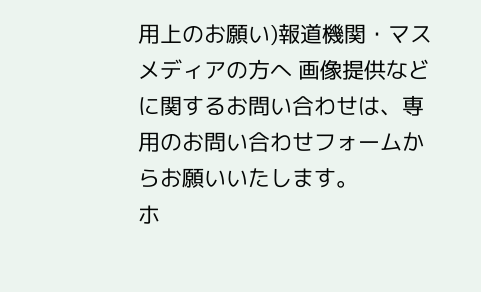用上のお願い)報道機関・マスメディアの方へ 画像提供などに関するお問い合わせは、専用のお問い合わせフォームからお願いいたします。
ホ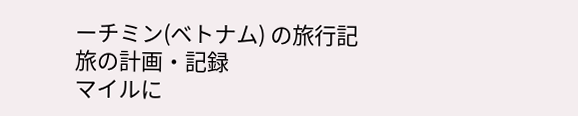ーチミン(ベトナム) の旅行記
旅の計画・記録
マイルに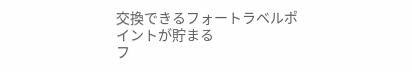交換できるフォートラベルポイントが貯まる
フ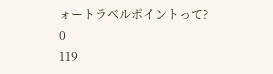ォートラベルポイントって?
0
119